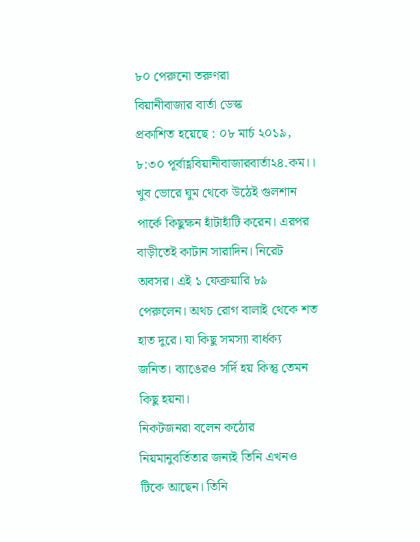৮০ পেরুনো তরুণরা
বিয়ানীবাজার বার্তা ডেস্ক
প্রকাশিত হয়েছে : ০৮ মার্চ ২০১৯, ৮:৩০ পূর্বাহ্ণবিয়ানীবাজারবার্তা২৪.কম।।
খুব ভোরে ঘুম থেকে উঠেই গুলশান পার্কে কিছুক্ষন হাঁটাহাঁটি করেন। এরপর বাড়ীতেই কাটান সারাদিন। নিরেট অবসর। এই ১ ফেব্রুয়ারি ৮৯ পেরুলেন। অথচ রোগ বালাই থেকে শত হাত দুরে। যা কিছু সমস্যা বার্ধক্য জনিত। ব্যাঙেরও সর্দি হয় কিন্তু তেমন কিছু হয়না।
নিকটজনরা বলেন কঠোর নিয়মানুবর্তিতার জন্যই তিনি এখনও টিকে আছেন। তিনি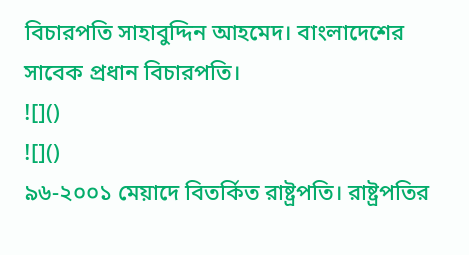বিচারপতি সাহাবুদ্দিন আহমেদ। বাংলাদেশের সাবেক প্রধান বিচারপতি।
![]()
![]()
৯৬-২০০১ মেয়াদে বিতর্কিত রাষ্ট্রপতি। রাষ্ট্রপতির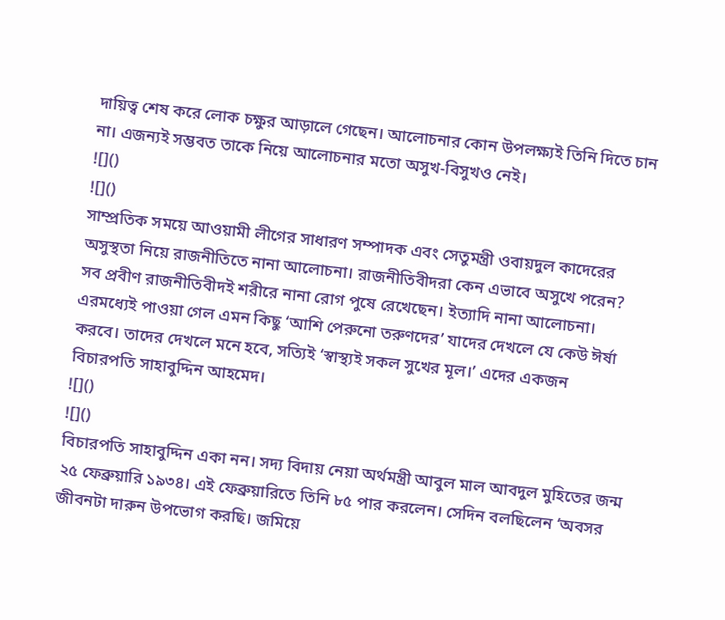দায়িত্ব শেষ করে লোক চক্ষুর আড়ালে গেছেন। আলোচনার কোন উপলক্ষ্যই তিনি দিতে চান না। এজন্যই সম্ভবত তাকে নিয়ে আলোচনার মতো অসুখ-বিসুখও নেই।
![]()
![]()
সাম্প্রতিক সময়ে আওয়ামী লীগের সাধারণ সম্পাদক এবং সেতুমন্ত্রী ওবায়দুল কাদেরের অসুস্থতা নিয়ে রাজনীতিতে নানা আলোচনা। রাজনীতিবীদরা কেন এভাবে অসুখে পরেন? সব প্রবীণ রাজনীতিবীদই শরীরে নানা রোগ পুষে রেখেছেন। ইত্যাদি নানা আলোচনা।
এরমধ্যেই পাওয়া গেল এমন কিছু ‘আশি পেরুনো তরুণদের’ যাদের দেখলে যে কেউ ঈর্ষা করবে। তাদের দেখলে মনে হবে, সত্যিই ‘স্বাস্থ্যই সকল সুখের মূল।’ এদের একজন বিচারপতি সাহাবুদ্দিন আহমেদ।
![]()
![]()
বিচারপতি সাহাবুদ্দিন একা নন। সদ্য বিদায় নেয়া অর্থমন্ত্রী আবুল মাল আবদুল মুহিতের জন্ম ২৫ ফেব্রুয়ারি ১৯৩৪। এই ফেব্রুয়ারিতে তিনি ৮৫ পার করলেন। সেদিন বলছিলেন ‘অবসর জীবনটা দারুন উপভোগ করছি। জমিয়ে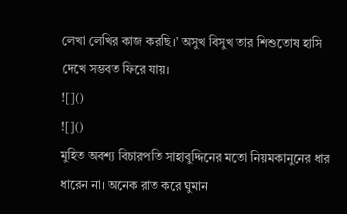লেখা লেখির কাজ করছি।’ অসুখ বিসুখ তার শিশুতোষ হাসি দেখে সম্ভবত ফিরে যায়।
![]()
![]()
মুহিত অবশ্য বিচারপতি সাহাবুদ্দিনের মতো নিয়মকানুনের ধার ধারেন না। অনেক রাত করে ঘুমান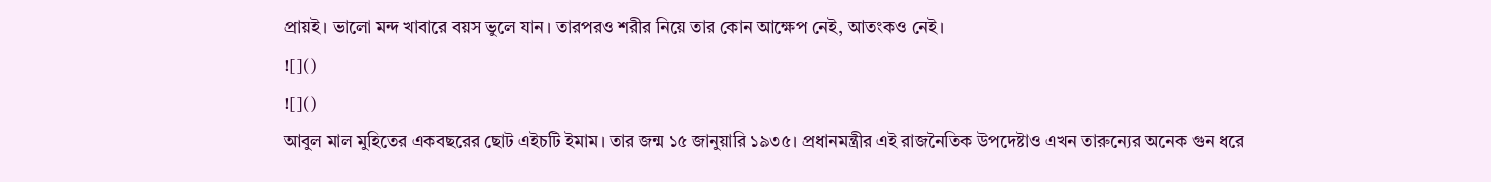প্রায়ই। ভালো মন্দ খাবারে বয়স ভুলে যান। তারপরও শরীর নিয়ে তার কোন আক্ষেপ নেই, আতংকও নেই।
![]()
![]()
আবুল মাল মুহিতের একবছরের ছোট এইচটি ইমাম। তার জন্ম ১৫ জানুয়ারি ১৯৩৫। প্রধানমন্ত্রীর এই রাজনৈতিক উপদেষ্টাও এখন তারুন্যের অনেক গুন ধরে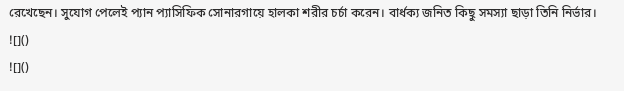রেখেছেন। সুযোগ পেলেই প্যান প্যাসিফিক সোনারগায়ে হালকা শরীর চর্চা করেন। বার্ধক্য জনিত কিছু সমস্যা ছাড়া তিনি নির্ভার।
![]()
![]()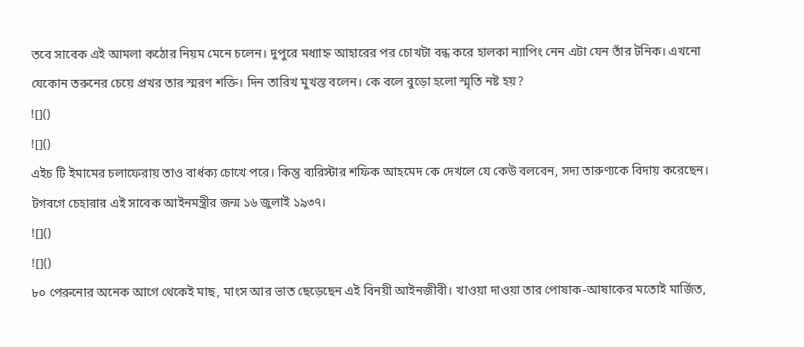তবে সাবেক এই আমলা কঠোর নিয়ম মেনে চলেন। দুপুরে মধ্যাহ্ন আহারের পর চোখটা বন্ধ করে হালকা ন্যাপিং নেন এটা যেন তাঁর টনিক। এখনো যেকোন তরুনের চেয়ে প্রখর তার স্মরণ শক্তি। দিন তারিখ মুখস্ত বলেন। কে বলে বুড়ো হলো স্মৃতি নষ্ট হয়?
![]()
![]()
এইচ টি ইমামের চলাফেরায় তাও বার্ধক্য চোখে পরে। কিন্তু ব্যরিস্টার শফিক আহমেদ কে দেখলে যে কেউ বলবেন, সদ্য তারুণ্যকে বিদায় করেছেন। টগবগে চেহারার এই সাবেক আইনমন্ত্রীর জন্ম ১৬ জুলাই ১৯৩৭।
![]()
![]()
৮০ পেরুনোর অনেক আগে থেকেই মাছ, মাংস আর ভাত ছেড়েছেন এই বিনয়ী আইনজীবী। খাওয়া দাওয়া তার পোষাক-আষাকের মতোই মার্জিত,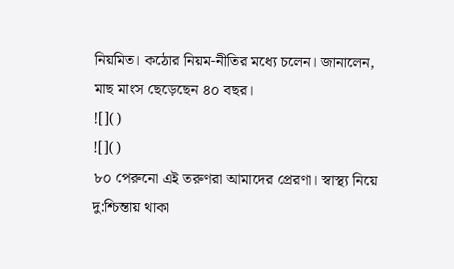নিয়মিত। কঠোর নিয়ম-নীতির মধ্যে চলেন। জানালেন, মাছ মাংস ছেড়েছেন ৪০ বছর।
![]()
![]()
৮০ পেরুনো এই তরুণরা আমাদের প্রেরণা। স্বাস্থ্য নিয়ে দু:শ্চিন্তায় থাকা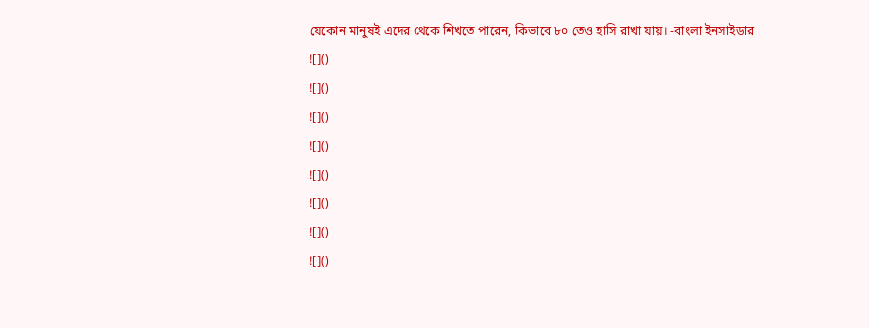যেকোন মানুষই এদের থেকে শিখতে পারেন, কিভাবে ৮০ তেও হাসি রাখা যায়। -বাংলা ইনসাইডার
![]()
![]()
![]()
![]()
![]()
![]()
![]()
![]()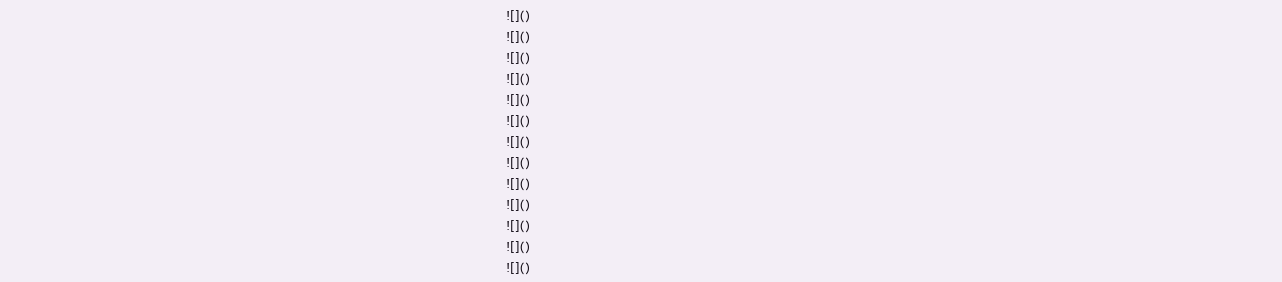![]()
![]()
![]()
![]()
![]()
![]()
![]()
![]()
![]()
![]()
![]()
![]()
![]()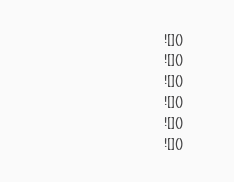![]()
![]()
![]()
![]()
![]()
![]()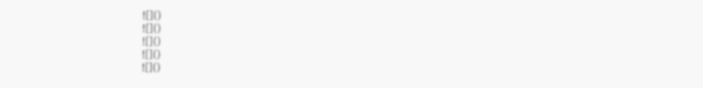![]()
![]()
![]()
![]()
![]()